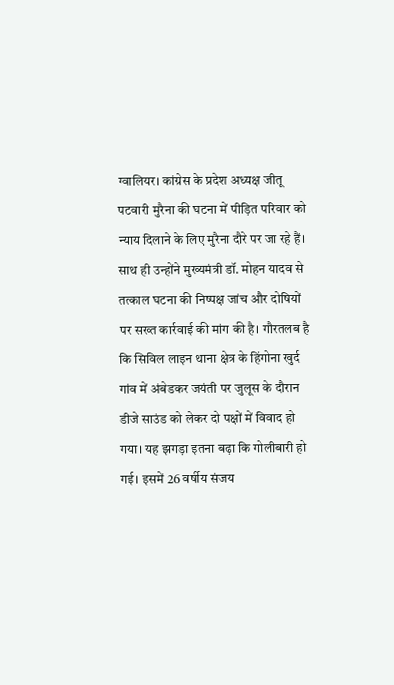ग्वालियर। कांग्रेस के प्रदेश अध्यक्ष जीतू पटवारी मुरैना की घटना में पीड़ित परिवार को न्याय दिलाने के लिए मुरैना दौरे पर जा रहे हैं। साथ ही उन्होंने मुख्यमंत्री डॉ. मोहन यादव से तत्काल घटना की निष्पक्ष जांच और दोषियों पर सख्त कार्रवाई की मांग की है। गौरतलब है कि सिविल लाइन थाना क्षेत्र के हिंगोना खुर्द गांव में अंबेडकर जयंती पर जुलूस के दौरान डीजे साउंड को लेकर दो पक्षों में विवाद हो गया। यह झगड़ा इतना बढ़ा कि गोलीबारी हो गई। इसमें 26 वर्षीय संजय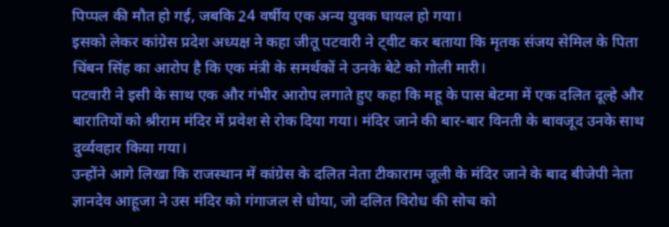पिप्पल की मौत हो गई, जबकि 24 वर्षीय एक अन्य युवक घायल हो गया।
इसको लेकर कांग्रेस प्रदेश अध्यक्ष ने कहा जीतू पटवारी ने ट्वीट कर बताया कि मृतक संजय सेमिल के पिता चिंबन सिंह का आरोप है कि एक मंत्री के समर्थकों ने उनके बेटे को गोली मारी।
पटवारी ने इसी के साथ एक और गंभीर आरोप लगाते हुए कहा कि महू के पास बेटमा में एक दलित दूल्हे और बारातियों को श्रीराम मंदिर में प्रवेश से रोक दिया गया। मंदिर जाने की बार-बार विनती के बावजूद उनके साथ दुर्व्यवहार किया गया।
उन्होंने आगे लिखा कि राजस्थान में कांग्रेस के दलित नेता टीकाराम जूली के मंदिर जाने के बाद बीजेपी नेता ज्ञानदेव आहूजा ने उस मंदिर को गंगाजल से धोया, जो दलित विरोध की सोच को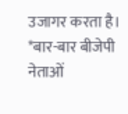उजागर करता है।
*बार-बार बीजेपी नेताओं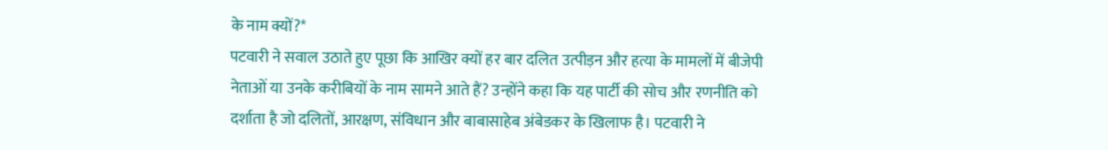के नाम क्यों?*
पटवारी ने सवाल उठाते हुए पूछा कि आखिर क्यों हर बार दलित उत्पीड़न और हत्या के मामलों में बीजेपी नेताओं या उनके करीबियों के नाम सामने आते हैं? उन्होंने कहा कि यह पार्टी की सोच और रणनीति को दर्शाता है जो दलितों, आरक्षण, संविधान और बाबासाहेब अंबेडकर के खिलाफ है। पटवारी ने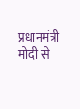प्रधानमंत्री मोदी से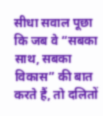सीधा सवाल पूछा कि जब वे “सबका साथ, सबका विकास” की बात करते हैं, तो दलितों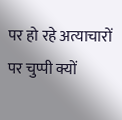पर हो रहे अत्याचारों पर चुप्पी क्यों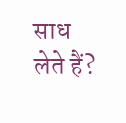साध लेते हैं?